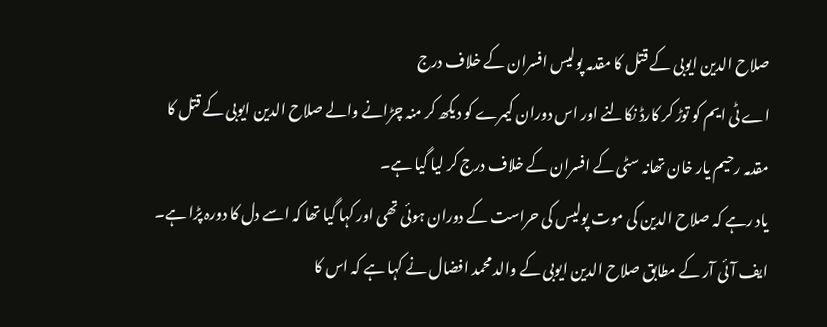صلاح الدین ایوبی کے قتل کا مقدمہ پولیس افسران کے خلاف درج
اے ٹی ایم کو توڑ کر کارڈ نکالنے اور اس دوران کیمرے کو دیکھ کر منہ چڑانے والے صلاح الدین ایوبی کے قتل کا مقدمہ رحیم یار خان تھانہ سٹی کے افسران کے خلاف درج کر لیا گیا ہے۔
یاد رہے کہ صلاح الدین کی موت پولیس کی حراست کے دوران ہوئی تھی اور کہا گیا تھا کہ اسے دل کا دورہ پڑا ہے۔
ایف آئی آر کے مطابق صلاح الدین ایوبی کے والد محمد افضال نے کہا ہے کہ اس کا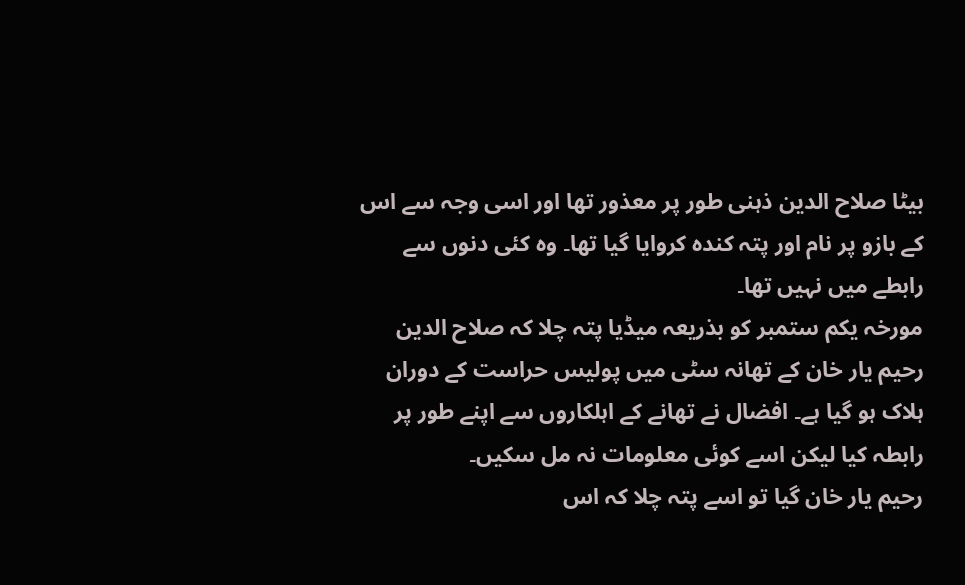بیٹا صلاح الدین ذہنی طور پر معذور تھا اور اسی وجہ سے اس کے بازو پر نام اور پتہ کندہ کروایا گیا تھا۔ وہ کئی دنوں سے رابطے میں نہیں تھا۔
مورخہ یکم ستمبر کو بذریعہ میڈیا پتہ چلا کہ صلاح الدین رحیم یار خان کے تھانہ سٹی میں پولیس حراست کے دوران ہلاک ہو گیا ہے۔ افضال نے تھانے کے اہلکاروں سے اپنے طور پر رابطہ کیا لیکن اسے کوئی معلومات نہ مل سکیں۔
رحیم یار خان گیا تو اسے پتہ چلا کہ اس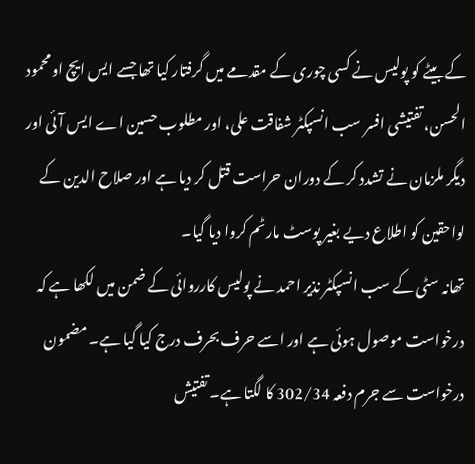کے بیٹے کو پولیس نے کسی چوری کے مقدمے میں گرفتار کیا تھا جسے ایس ایچ او محمود الحسن، تفتیشی افسر سب انسپکٹر شفاقت علی، اور مطلوب حسین اے ایس آئی اور دیگر ملزمان نے تشدد کر کے دوران حراست قتل کر دیا ہے اور صلاح الدین کے لواحقین کو اطلاع دیے بغیر پوسٹ مارٹم کروا دیا گیا۔
تھانہ سٹی کے سب انسپکٹر نذیر احمد نے پولیس کارروائی کے ضمن میں لکھا ہے کہ درخواست موصول ہوئی ہے اور اسے حرف بحرف درج کیا گیا ہے۔ مضمون درخواست سے جرم دفعہ 302/34 کا لگتا ہے۔ تفتیش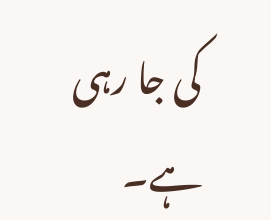کی جا رہی ہے۔